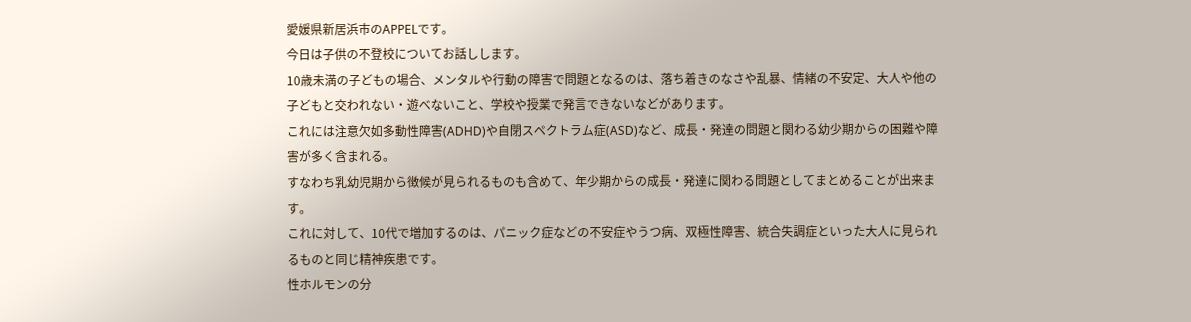愛媛県新居浜市のAPPELです。
今日は子供の不登校についてお話しします。
10歳未満の子どもの場合、メンタルや行動の障害で問題となるのは、落ち着きのなさや乱暴、情緒の不安定、大人や他の子どもと交われない・遊べないこと、学校や授業で発言できないなどがあります。
これには注意欠如多動性障害(ADHD)や自閉スペクトラム症(ASD)など、成長・発達の問題と関わる幼少期からの困難や障害が多く含まれる。
すなわち乳幼児期から徴候が見られるものも含めて、年少期からの成長・発達に関わる問題としてまとめることが出来ます。
これに対して、10代で増加するのは、パニック症などの不安症やうつ病、双極性障害、統合失調症といった大人に見られるものと同じ精神疾患です。
性ホルモンの分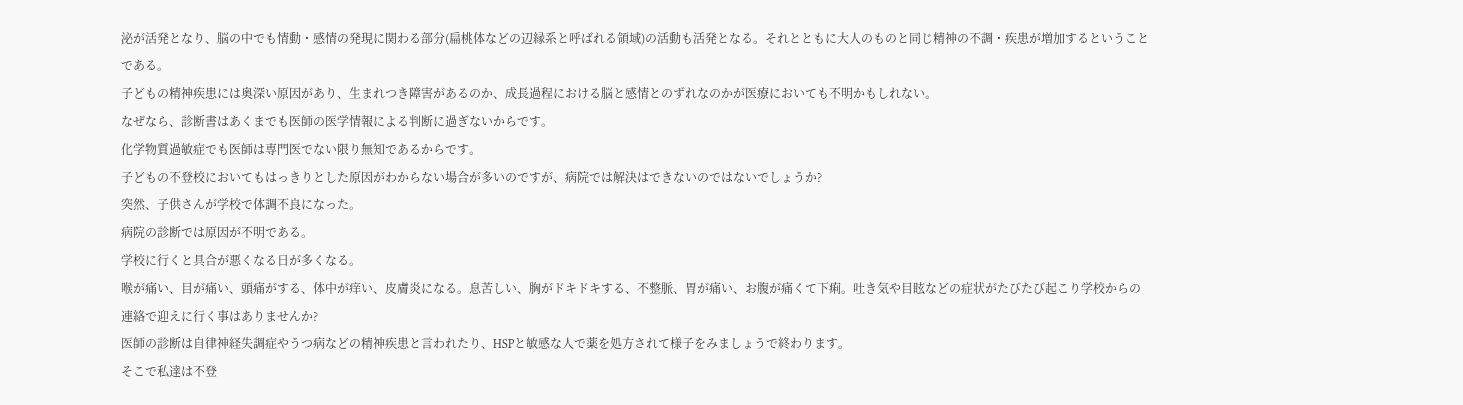泌が活発となり、脳の中でも情動・感情の発現に関わる部分(扁桃体などの辺縁系と呼ばれる領域)の活動も活発となる。それとともに大人のものと同じ精神の不調・疾患が増加するということである。
子どもの精神疾患には奥深い原因があり、生まれつき障害があるのか、成長過程における脳と感情とのずれなのかが医療においても不明かもしれない。
なぜなら、診断書はあくまでも医師の医学情報による判断に過ぎないからです。
化学物質過敏症でも医師は専門医でない限り無知であるからです。
子どもの不登校においてもはっきりとした原因がわからない場合が多いのですが、病院では解決はできないのではないでしょうか?
突然、子供さんが学校で体調不良になった。
病院の診断では原因が不明である。
学校に行くと具合が悪くなる日が多くなる。
喉が痛い、目が痛い、頭痛がする、体中が痒い、皮膚炎になる。息苦しい、胸がドキドキする、不整脈、胃が痛い、お腹が痛くて下痢。吐き気や目眩などの症状がたびたび起こり学校からの連絡で迎えに行く事はありませんか?
医師の診断は自律神経失調症やうつ病などの精神疾患と言われたり、HSPと敏感な人で薬を処方されて様子をみましょうで終わります。
そこで私達は不登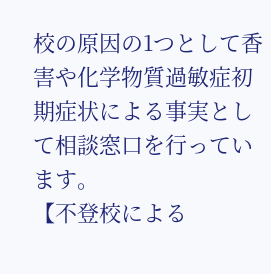校の原因の1つとして香害や化学物質過敏症初期症状による事実として相談窓口を行っています。
【不登校による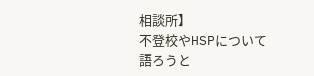相談所】
不登校やHSPについて語ろうと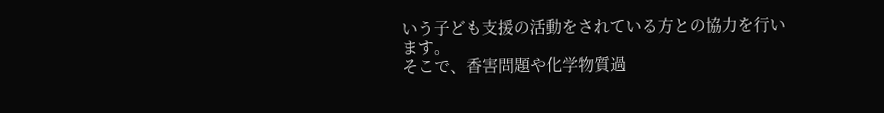いう子ども支援の活動をされている方との協力を行います。
そこで、香害問題や化学物質過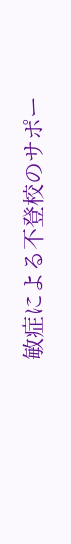敏症による不登校のサポー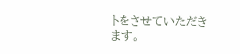トをさせていただきます。